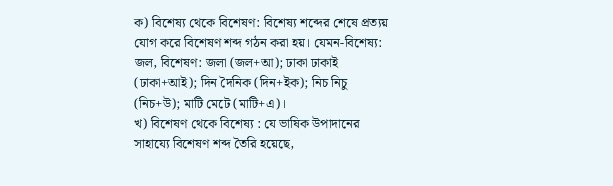ক) বিশেষ্য থেকে বিশেষণ: বিশেষ্য শব্দের শেষে প্রত্যয় যোগ করে বিশেষণ শব্দ গঠন করা হয়। যেমন-বিশেষ্য: জল, বিশেষণ: জলা (জল+আ); ঢাকা ঢাকাই (ঢাকা+আই); দিন দৈনিক (দিন+ইক); নিচ নিচু (নিচ+উ); মাটি মেটে (মাটি+এ)।
খ) বিশেষণ থেকে বিশেষ্য : যে ভাষিক উপাদানের সাহায্যে বিশেষণ শব্দ তৈরি হয়েছে,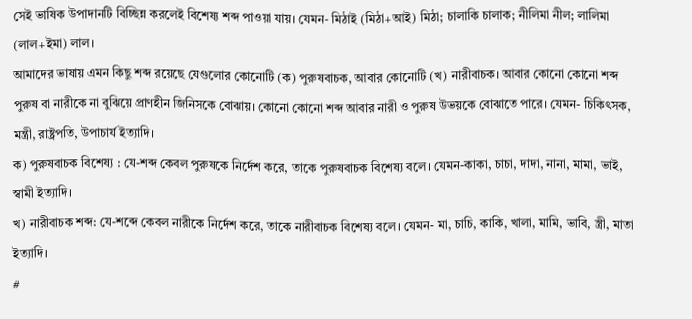সেই ভাষিক উপাদানটি বিচ্ছিন্ন করলেই বিশেষ্য শব্দ পাওয়া যায়। যেমন- মিঠাই (মিঠা+আই) মিঠা; চালাকি চালাক; নীলিমা নীল; লালিমা (লাল+ইমা) লাল।
আমাদের ভাষায় এমন কিছু শব্দ রয়েছে যেগুলোর কোনোটি (ক) পুরুষবাচক, আবার কোনোটি (খ) নারীবাচক। আবার কোনো কোনো শব্দ পুরুষ বা নারীকে না বুঝিয়ে প্রাণহীন জিনিসকে বোঝায়। কোনো কোনো শব্দ আবার নারী ও পুরুষ উভয়কে বোঝাতে পারে। যেমন- চিকিৎসক, মন্ত্রী, রাষ্ট্রপতি, উপাচার্য ইত্যাদি।
ক) পুরুষবাচক বিশেষ্য : যে-শব্দ কেবল পুরুষকে নির্দেশ করে, তাকে পুরুষবাচক বিশেষ্য বলে। যেমন-কাকা, চাচা, দাদা, নানা, মামা, ভাই, স্বামী ইত্যাদি।
খ) নারীবাচক শব্দ: যে-শব্দে কেবল নারীকে নির্দেশ করে, তাকে নারীবাচক বিশেষ্য বলে। যেমন- মা, চাচি, কাকি, খালা, মামি, ভাবি, স্ত্রী, মাতা ইত্যাদি।
#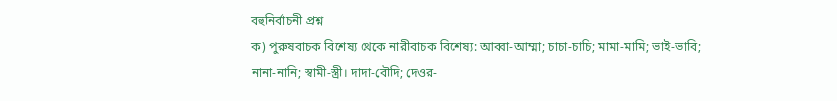বহুনির্বাচনী প্রশ্ন
ক) পুরুষবাচক বিশেষ্য থেকে নারীবাচক বিশেষ্য: আব্বা-আম্মা; চাচা-চাচি; মামা-মামি; ভাই-ভাবি; নানা-নানি; স্বামী-স্ত্রী। দাদা-বৌদি; দেওর-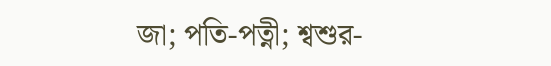জা; পতি-পত্নী; শ্বশুর-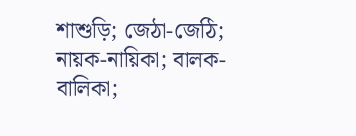শাশুড়ি; জেঠা-জেঠি; নায়ক-নায়িকা; বালক-বালিকা;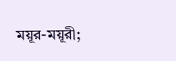ময়ূর-ময়ূরী;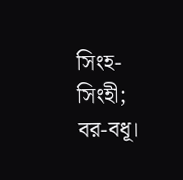সিংহ-সিংহী; বর-বধূ।